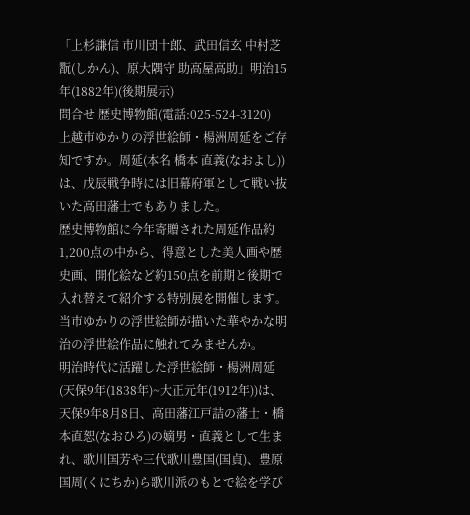「上杉謙信 市川団十郎、武田信玄 中村芝翫(しかん)、原大隅守 助高屋高助」明治15年(1882年)(後期展示)
問合せ 歴史博物館(電話:025-524-3120)
上越市ゆかりの浮世絵師・楊洲周延をご存知ですか。周延(本名 橋本 直義(なおよし))は、戊辰戦争時には旧幕府軍として戦い抜いた高田藩士でもありました。
歴史博物館に今年寄贈された周延作品約1,200点の中から、得意とした美人画や歴史画、開化絵など約150点を前期と後期で入れ替えて紹介する特別展を開催します。
当市ゆかりの浮世絵師が描いた華やかな明治の浮世絵作品に触れてみませんか。
明治時代に活躍した浮世絵師・楊洲周延(天保9年(1838年)~大正元年(1912年))は、天保9年8月8日、高田藩江戸詰の藩士・橋本直恕(なおひろ)の嫡男・直義として生まれ、歌川国芳や三代歌川豊国(国貞)、豊原国周(くにちか)ら歌川派のもとで絵を学び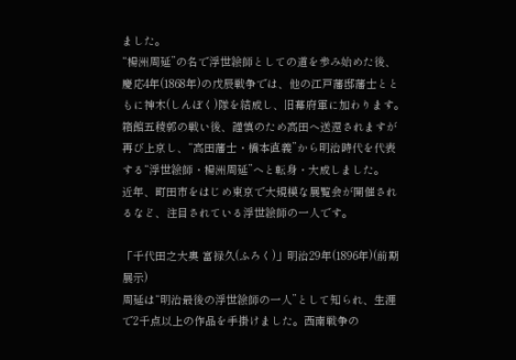ました。
“楊洲周延”の名で浮世絵師としての道を歩み始めた後、慶応4年(1868年)の戊辰戦争では、他の江戸藩邸藩士とともに神木(しんぼく)隊を結成し、旧幕府軍に加わります。箱館五稜郭の戦い後、謹慎のため高田へ送還されますが再び上京し、“高田藩士・橋本直義”から明治時代を代表する“浮世絵師・楊洲周延”へと転身・大成しました。
近年、町田市をはじめ東京で大規模な展覧会が開催されるなど、注目されている浮世絵師の一人です。

「千代田之大奥 富禄久(ふろく)」明治29年(1896年)(前期展示)
周延は“明治最後の浮世絵師の一人”として知られ、生涯で2千点以上の作品を手掛けました。西南戦争の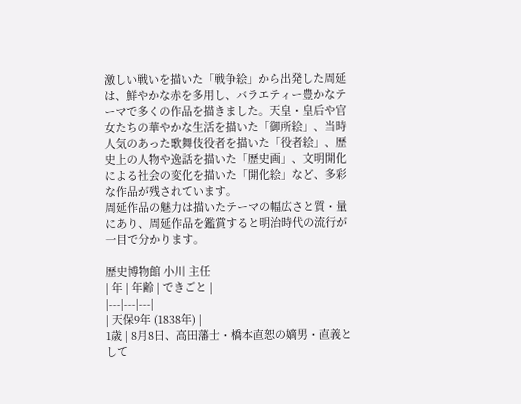激しい戦いを描いた「戦争絵」から出発した周延は、鮮やかな赤を多用し、バラエティー豊かなテーマで多くの作品を描きました。天皇・皇后や官女たちの華やかな生活を描いた「御所絵」、当時人気のあった歌舞伎役者を描いた「役者絵」、歴史上の人物や逸話を描いた「歴史画」、文明開化による社会の変化を描いた「開化絵」など、多彩な作品が残されています。
周延作品の魅力は描いたテーマの幅広さと質・量にあり、周延作品を鑑賞すると明治時代の流行が一目で分かります。

歴史博物館 小川 主任
| 年 | 年齢 | できごと |
|---|---|---|
| 天保9年 (1838年) |
1歳 | 8月8日、高田藩士・橋本直恕の嫡男・直義として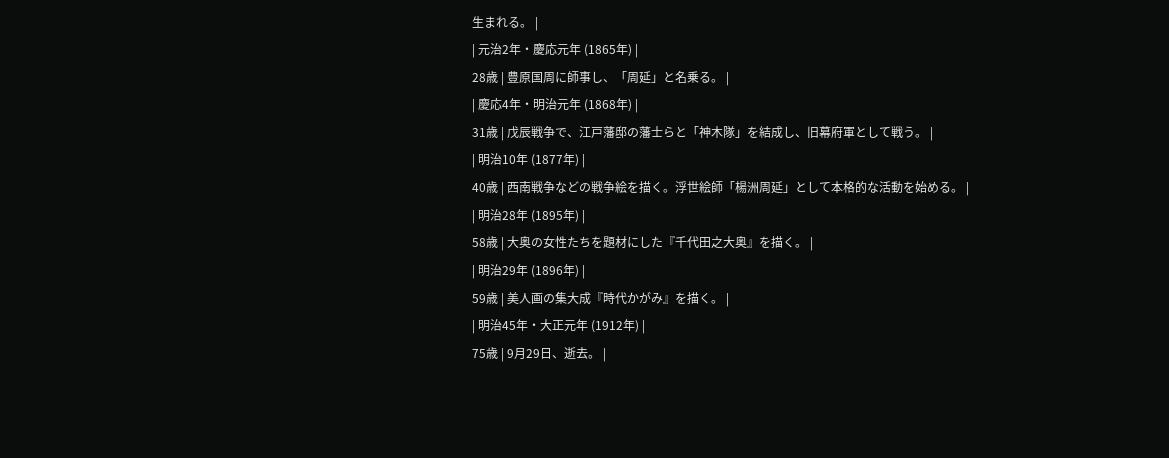生まれる。 |
| 元治2年・慶応元年 (1865年) |
28歳 | 豊原国周に師事し、「周延」と名乗る。 |
| 慶応4年・明治元年 (1868年) |
31歳 | 戊辰戦争で、江戸藩邸の藩士らと「神木隊」を結成し、旧幕府軍として戦う。 |
| 明治10年 (1877年) |
40歳 | 西南戦争などの戦争絵を描く。浮世絵師「楊洲周延」として本格的な活動を始める。 |
| 明治28年 (1895年) |
58歳 | 大奥の女性たちを題材にした『千代田之大奥』を描く。 |
| 明治29年 (1896年) |
59歳 | 美人画の集大成『時代かがみ』を描く。 |
| 明治45年・大正元年 (1912年) |
75歳 | 9月29日、逝去。 |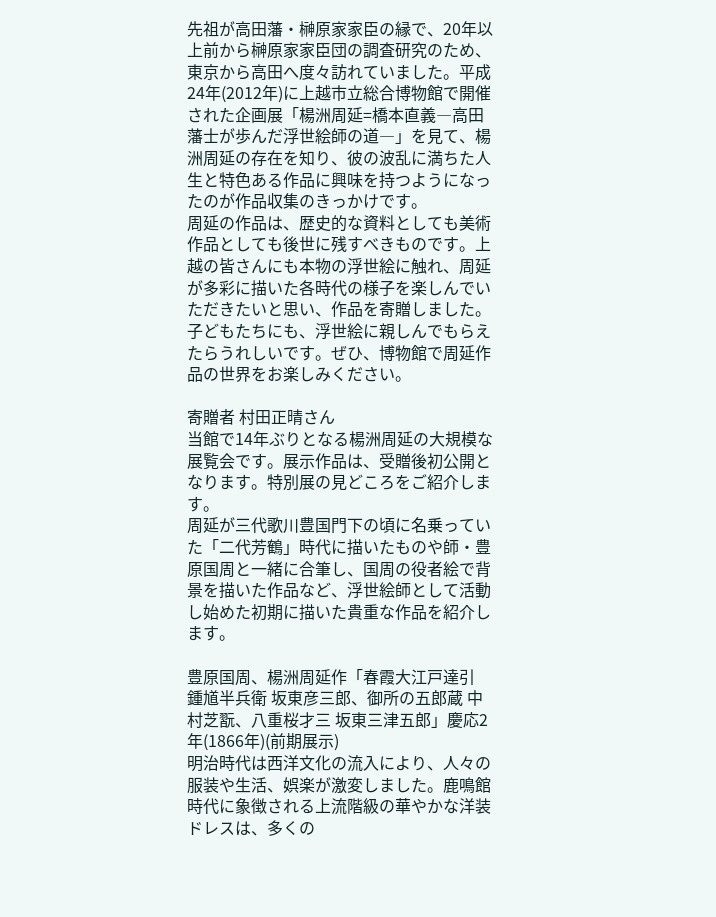先祖が高田藩・榊原家家臣の縁で、20年以上前から榊原家家臣団の調査研究のため、東京から高田へ度々訪れていました。平成24年(2012年)に上越市立総合博物館で開催された企画展「楊洲周延=橋本直義―高田藩士が歩んだ浮世絵師の道―」を見て、楊洲周延の存在を知り、彼の波乱に満ちた人生と特色ある作品に興味を持つようになったのが作品収集のきっかけです。
周延の作品は、歴史的な資料としても美術作品としても後世に残すべきものです。上越の皆さんにも本物の浮世絵に触れ、周延が多彩に描いた各時代の様子を楽しんでいただきたいと思い、作品を寄贈しました。子どもたちにも、浮世絵に親しんでもらえたらうれしいです。ぜひ、博物館で周延作品の世界をお楽しみください。

寄贈者 村田正晴さん
当館で14年ぶりとなる楊洲周延の大規模な展覧会です。展示作品は、受贈後初公開となります。特別展の見どころをご紹介します。
周延が三代歌川豊国門下の頃に名乗っていた「二代芳鶴」時代に描いたものや師・豊原国周と一緒に合筆し、国周の役者絵で背景を描いた作品など、浮世絵師として活動し始めた初期に描いた貴重な作品を紹介します。

豊原国周、楊洲周延作「春霞大江戸達引 鍾馗半兵衛 坂東彦三郎、御所の五郎蔵 中村芝翫、八重桜才三 坂東三津五郎」慶応2年(1866年)(前期展示)
明治時代は西洋文化の流入により、人々の服装や生活、娯楽が激変しました。鹿鳴館時代に象徴される上流階級の華やかな洋装ドレスは、多くの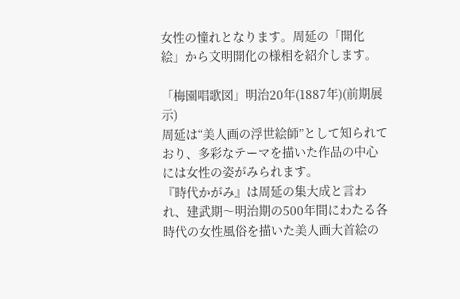女性の憧れとなります。周延の「開化絵」から文明開化の様相を紹介します。

「梅園唱歌図」明治20年(1887年)(前期展示)
周延は“美人画の浮世絵師”として知られており、多彩なテーマを描いた作品の中心には女性の姿がみられます。
『時代かがみ』は周延の集大成と言われ、建武期〜明治期の500年間にわたる各時代の女性風俗を描いた美人画大首絵の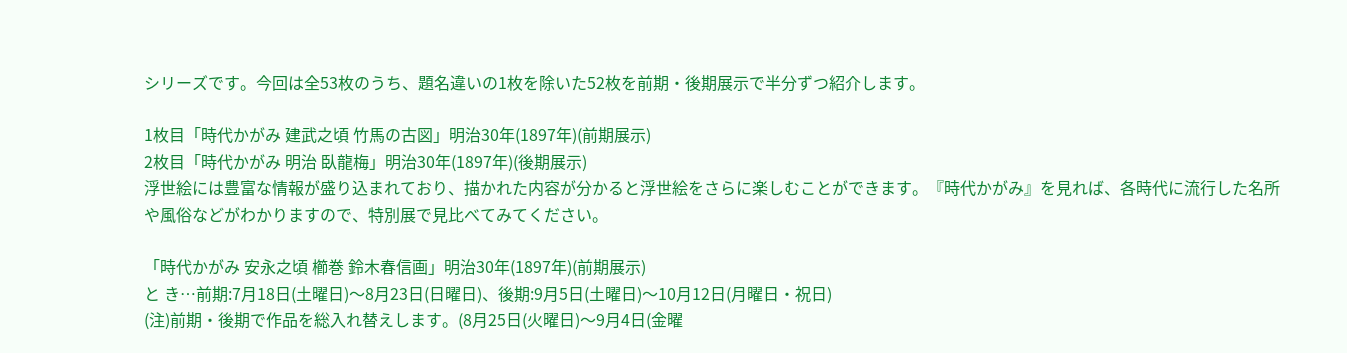シリーズです。今回は全53枚のうち、題名違いの1枚を除いた52枚を前期・後期展示で半分ずつ紹介します。

1枚目「時代かがみ 建武之頃 竹馬の古図」明治30年(1897年)(前期展示)
2枚目「時代かがみ 明治 臥龍梅」明治30年(1897年)(後期展示)
浮世絵には豊富な情報が盛り込まれており、描かれた内容が分かると浮世絵をさらに楽しむことができます。『時代かがみ』を見れば、各時代に流行した名所や風俗などがわかりますので、特別展で見比べてみてください。

「時代かがみ 安永之頃 櫛巻 鈴木春信画」明治30年(1897年)(前期展示)
と き…前期:7月18日(土曜日)〜8月23日(日曜日)、後期:9月5日(土曜日)〜10月12日(月曜日・祝日)
(注)前期・後期で作品を総入れ替えします。(8月25日(火曜日)〜9月4日(金曜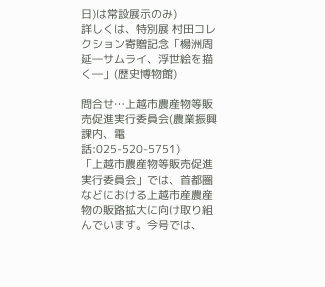日)は常設展示のみ)
詳しくは、特別展 村田コレクション寄贈記念「楊洲周延―サムライ、浮世絵を描く―」(歴史博物館)

問合せ…上越市農産物等販売促進実行委員会(農業振興課内、電話:025-520-5751)
「上越市農産物等販売促進実行委員会」では、首都圏などにおける上越市産農産物の販路拡大に向け取り組んでいます。今号では、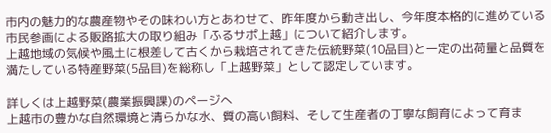市内の魅力的な農産物やその味わい方とあわせて、昨年度から動き出し、今年度本格的に進めている市民参画による販路拡大の取り組み「ふるサポ上越」について紹介します。
上越地域の気候や風土に根差して古くから栽培されてきた伝統野菜(10品目)と一定の出荷量と品質を満たしている特産野菜(5品目)を総称し「上越野菜」として認定しています。

詳しくは上越野菜(農業振興課)のページへ
上越市の豊かな自然環境と清らかな水、質の高い飼料、そして生産者の丁寧な飼育によって育ま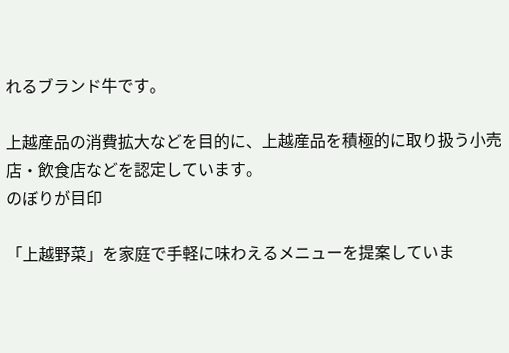れるブランド牛です。

上越産品の消費拡大などを目的に、上越産品を積極的に取り扱う小売店・飲食店などを認定しています。
のぼりが目印

「上越野菜」を家庭で手軽に味わえるメニューを提案していま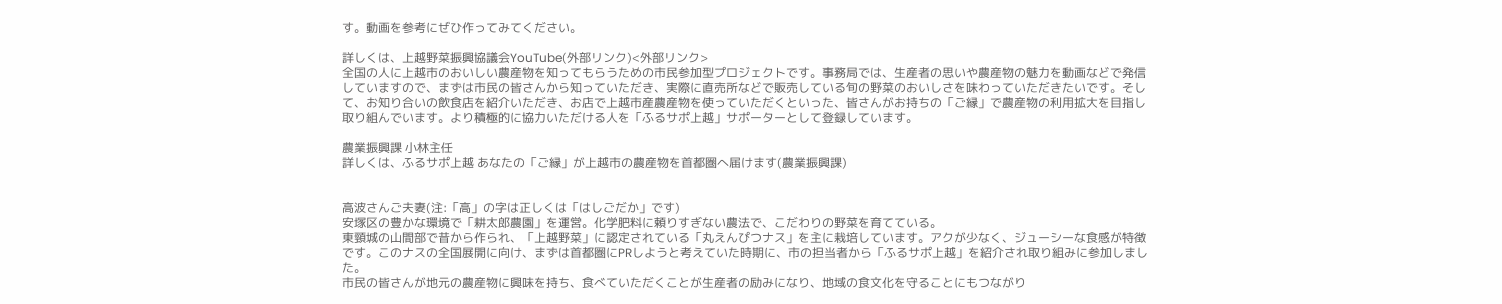す。動画を参考にぜひ作ってみてください。

詳しくは、上越野菜振興協議会YouTube(外部リンク)<外部リンク>
全国の人に上越市のおいしい農産物を知ってもらうための市民参加型プロジェクトです。事務局では、生産者の思いや農産物の魅力を動画などで発信していますので、まずは市民の皆さんから知っていただき、実際に直売所などで販売している旬の野菜のおいしさを味わっていただきたいです。そして、お知り合いの飲食店を紹介いただき、お店で上越市産農産物を使っていただくといった、皆さんがお持ちの「ご縁」で農産物の利用拡大を目指し取り組んでいます。より積極的に協力いただける人を「ふるサポ上越」サポーターとして登録しています。

農業振興課 小林主任
詳しくは、ふるサポ上越 あなたの「ご縁」が上越市の農産物を首都圏へ届けます(農業振興課)


高波さんご夫妻(注:「高」の字は正しくは「はしごだか」です)
安塚区の豊かな環境で「耕太郎農園」を運営。化学肥料に頼りすぎない農法で、こだわりの野菜を育てている。
東頸城の山間部で昔から作られ、「上越野菜」に認定されている「丸えんぴつナス」を主に栽培しています。アクが少なく、ジューシーな食感が特徴です。このナスの全国展開に向け、まずは首都圏にPRしようと考えていた時期に、市の担当者から「ふるサポ上越」を紹介され取り組みに参加しました。
市民の皆さんが地元の農産物に興味を持ち、食べていただくことが生産者の励みになり、地域の食文化を守ることにもつながり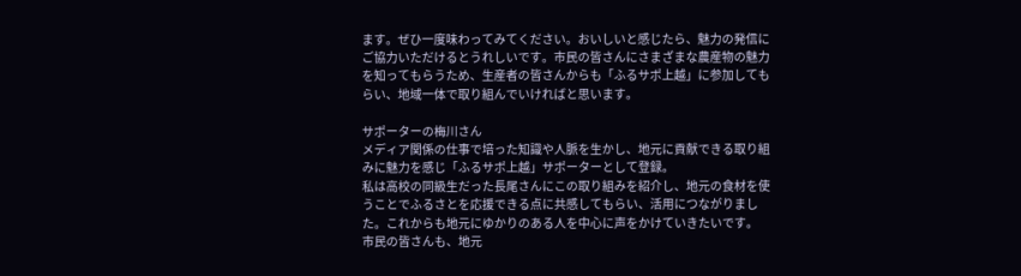ます。ぜひ一度味わってみてください。おいしいと感じたら、魅力の発信にご協力いただけるとうれしいです。市民の皆さんにさまざまな農産物の魅力を知ってもらうため、生産者の皆さんからも「ふるサポ上越」に参加してもらい、地域一体で取り組んでいければと思います。

サポーターの梅川さん
メディア関係の仕事で培った知識や人脈を生かし、地元に貢献できる取り組みに魅力を感じ「ふるサポ上越」サポーターとして登録。
私は高校の同級生だった長尾さんにこの取り組みを紹介し、地元の食材を使うことでふるさとを応援できる点に共感してもらい、活用につながりました。これからも地元にゆかりのある人を中心に声をかけていきたいです。
市民の皆さんも、地元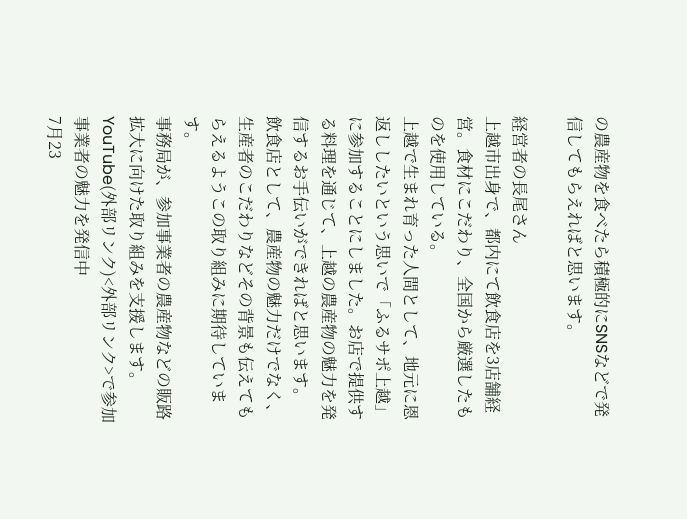の農産物を食べたら積極的にSNSなどで発信してもらえればと思います。

経営者の長尾さん
上越市出身で、都内にて飲食店を3店舗経営。食材にこだわり、全国から厳選したものを使用している。
上越で生まれ育った人間として、地元に恩返ししたいという思いで「ふるサポ上越」に参加することにしました。お店で提供する料理を通じて、上越の農産物の魅力を発信するお手伝いができればと思います。
飲食店として、農産物の魅力だけでなく、生産者のこだわりなどその背景も伝えてもらえるようこの取り組みに期待しています。
事務局が、参加事業者の農産物などの販路拡大に向けた取り組みを支援します。
YouTube(外部リンク)<外部リンク>で参加事業者の魅力を発信中
7月23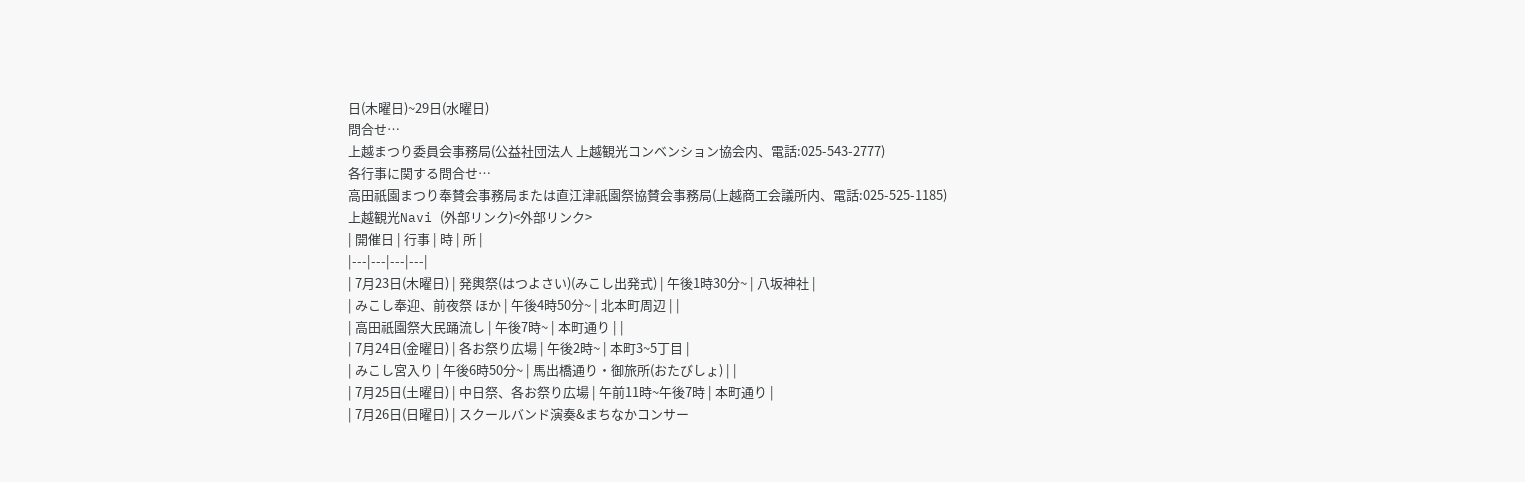日(木曜日)~29日(水曜日)
問合せ…
上越まつり委員会事務局(公益社団法人 上越観光コンベンション協会内、電話:025-543-2777)
各行事に関する問合せ…
高田祇園まつり奉賛会事務局または直江津祇園祭協賛会事務局(上越商工会議所内、電話:025-525-1185)
上越観光Navi (外部リンク)<外部リンク>
| 開催日 | 行事 | 時 | 所 |
|---|---|---|---|
| 7月23日(木曜日) | 発輿祭(はつよさい)(みこし出発式) | 午後1時30分~ | 八坂神社 |
| みこし奉迎、前夜祭 ほか | 午後4時50分~ | 北本町周辺 | |
| 高田祇園祭大民踊流し | 午後7時~ | 本町通り | |
| 7月24日(金曜日) | 各お祭り広場 | 午後2時~ | 本町3~5丁目 |
| みこし宮入り | 午後6時50分~ | 馬出橋通り・御旅所(おたびしょ) | |
| 7月25日(土曜日) | 中日祭、各お祭り広場 | 午前11時~午後7時 | 本町通り |
| 7月26日(日曜日) | スクールバンド演奏&まちなかコンサー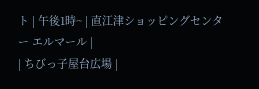ト | 午後1時~ | 直江津ショッピングセンター エルマール |
| ちびっ子屋台広場 |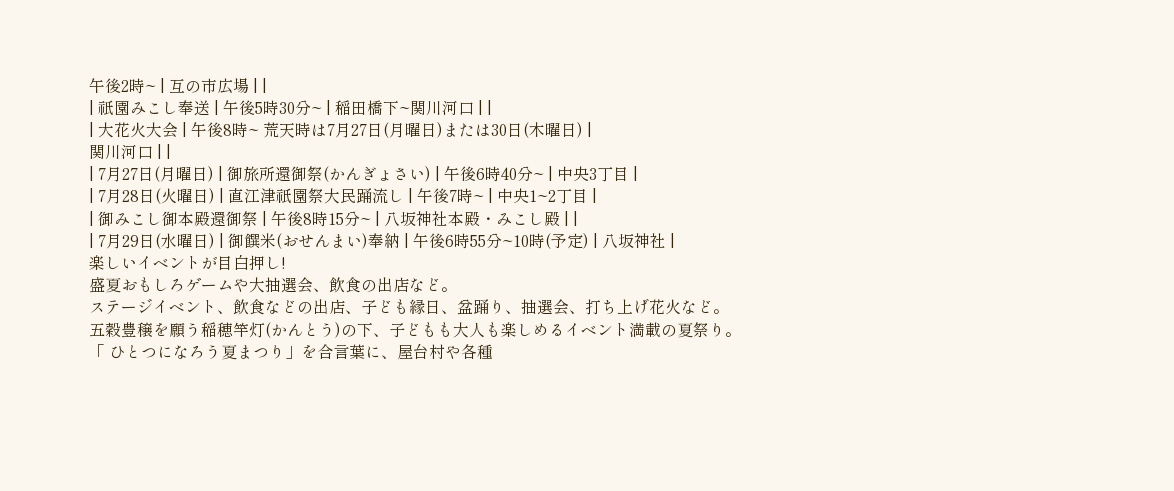午後2時~ | 互の市広場 | |
| 祇園みこし奉送 | 午後5時30分~ | 稲田橋下~関川河口 | |
| 大花火大会 | 午後8時~ 荒天時は7月27日(月曜日)または30日(木曜日) |
関川河口 | |
| 7月27日(月曜日) | 御旅所還御祭(かんぎょさい) | 午後6時40分~ | 中央3丁目 |
| 7月28日(火曜日) | 直江津祇園祭大民踊流し | 午後7時~ | 中央1~2丁目 |
| 御みこし御本殿還御祭 | 午後8時15分~ | 八坂神社本殿・みこし殿 | |
| 7月29日(水曜日) | 御饌米(おせんまい)奉納 | 午後6時55分~10時(予定) | 八坂神社 |
楽しいイベントが目白押し!
盛夏おもしろゲームや大抽選会、飲食の出店など。
ステージイベント、飲食などの出店、子ども縁日、盆踊り、抽選会、打ち上げ花火など。
五穀豊穣を願う稲穂竿灯(かんとう)の下、子どもも大人も楽しめるイベント満載の夏祭り。
「 ひとつになろう夏まつり」を合言葉に、屋台村や各種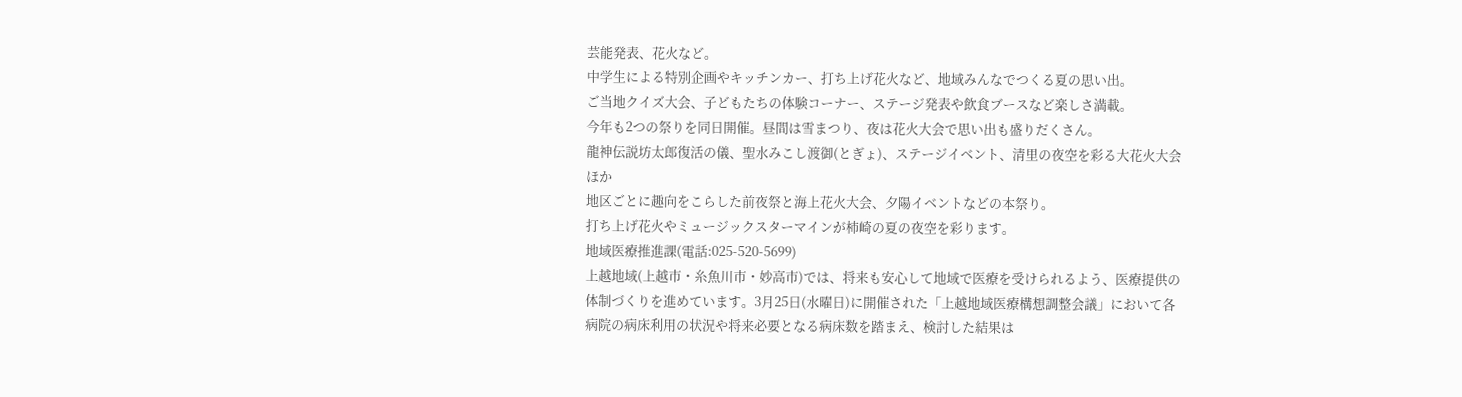芸能発表、花火など。
中学生による特別企画やキッチンカー、打ち上げ花火など、地域みんなでつくる夏の思い出。
ご当地クイズ大会、子どもたちの体験コーナー、ステージ発表や飲食ブースなど楽しさ満載。
今年も2つの祭りを同日開催。昼間は雪まつり、夜は花火大会で思い出も盛りだくさん。
龍神伝説坊太郎復活の儀、聖水みこし渡御(とぎょ)、ステージイベント、清里の夜空を彩る大花火大会ほか
地区ごとに趣向をこらした前夜祭と海上花火大会、夕陽イベントなどの本祭り。
打ち上げ花火やミュージックスターマインが柿崎の夏の夜空を彩ります。
地域医療推進課(電話:025-520-5699)
上越地域(上越市・糸魚川市・妙高市)では、将来も安心して地域で医療を受けられるよう、医療提供の体制づくりを進めています。3月25日(水曜日)に開催された「上越地域医療構想調整会議」において各病院の病床利用の状況や将来必要となる病床数を踏まえ、検討した結果は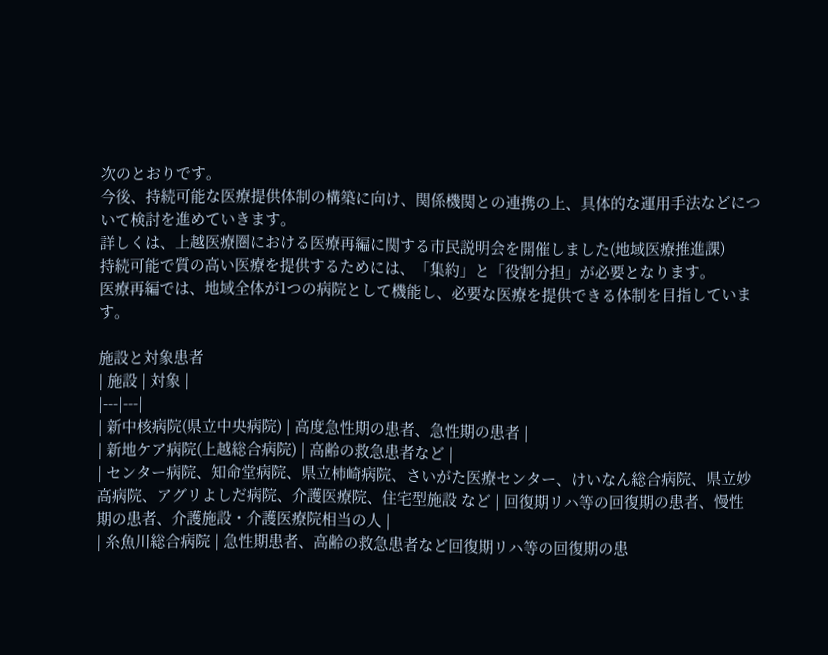次のとおりです。
今後、持続可能な医療提供体制の構築に向け、関係機関との連携の上、具体的な運用手法などについて検討を進めていきます。
詳しくは、上越医療圏における医療再編に関する市民説明会を開催しました(地域医療推進課)
持続可能で質の高い医療を提供するためには、「集約」と「役割分担」が必要となります。
医療再編では、地域全体が1つの病院として機能し、必要な医療を提供できる体制を目指しています。

施設と対象患者
| 施設 | 対象 |
|---|---|
| 新中核病院(県立中央病院) | 高度急性期の患者、急性期の患者 |
| 新地ケア病院(上越総合病院) | 高齢の救急患者など |
| センター病院、知命堂病院、県立柿崎病院、さいがた医療センター、けいなん総合病院、県立妙高病院、アグリよしだ病院、介護医療院、住宅型施設 など | 回復期リハ等の回復期の患者、慢性期の患者、介護施設・介護医療院相当の人 |
| 糸魚川総合病院 | 急性期患者、高齢の救急患者など回復期リハ等の回復期の患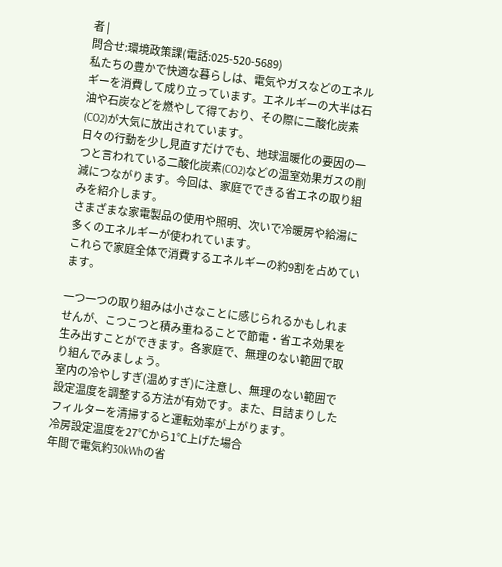者 |
問合せ:環境政策課(電話:025-520-5689)
私たちの豊かで快適な暮らしは、電気やガスなどのエネルギーを消費して成り立っています。エネルギーの大半は石油や石炭などを燃やして得ており、その際に二酸化炭素(CO2)が大気に放出されています。
日々の行動を少し見直すだけでも、地球温暖化の要因の一つと言われている二酸化炭素(CO2)などの温室効果ガスの削減につながります。今回は、家庭でできる省エネの取り組みを紹介します。
さまざまな家電製品の使用や照明、次いで冷暖房や給湯に多くのエネルギーが使われています。
これらで家庭全体で消費するエネルギーの約9割を占めています。

一つ一つの取り組みは小さなことに感じられるかもしれませんが、こつこつと積み重ねることで節電・省エネ効果を生み出すことができます。各家庭で、無理のない範囲で取り組んでみましょう。
室内の冷やしすぎ(温めすぎ)に注意し、無理のない範囲で設定温度を調整する方法が有効です。また、目詰まりしたフィルターを清掃すると運転効率が上がります。
冷房設定温度を27℃から1℃上げた場合
年間で電気約30kWhの省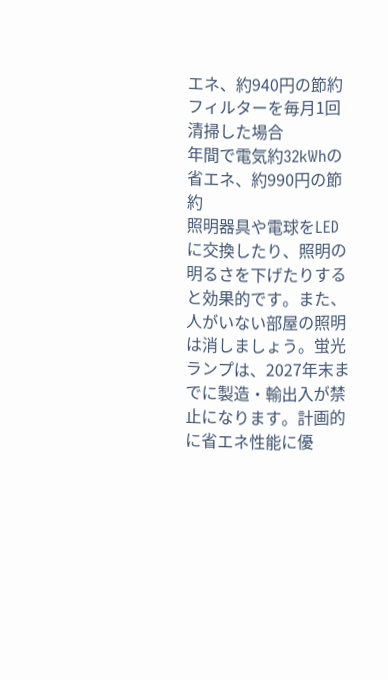エネ、約940円の節約
フィルターを毎月1回清掃した場合
年間で電気約32kWhの省エネ、約990円の節約
照明器具や電球をLEDに交換したり、照明の明るさを下げたりすると効果的です。また、人がいない部屋の照明は消しましょう。蛍光ランプは、2027年末までに製造・輸出入が禁止になります。計画的に省エネ性能に優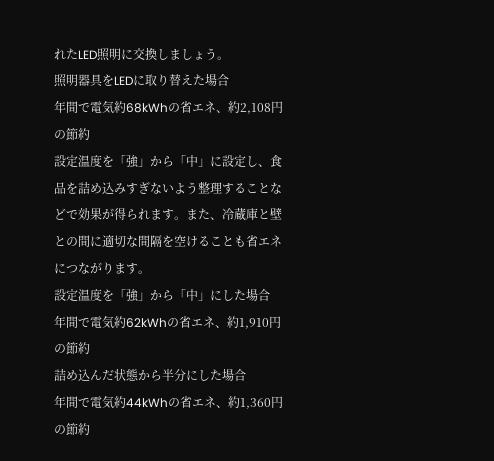れたLED照明に交換しましょう。
照明器具をLEDに取り替えた場合
年間で電気約68kWhの省エネ、約2,108円の節約
設定温度を「強」から「中」に設定し、食品を詰め込みすぎないよう整理することなどで効果が得られます。また、冷蔵庫と壁との間に適切な間隔を空けることも省エネにつながります。
設定温度を「強」から「中」にした場合
年間で電気約62kWhの省エネ、約1,910円の節約
詰め込んだ状態から半分にした場合
年間で電気約44kWhの省エネ、約1,360円の節約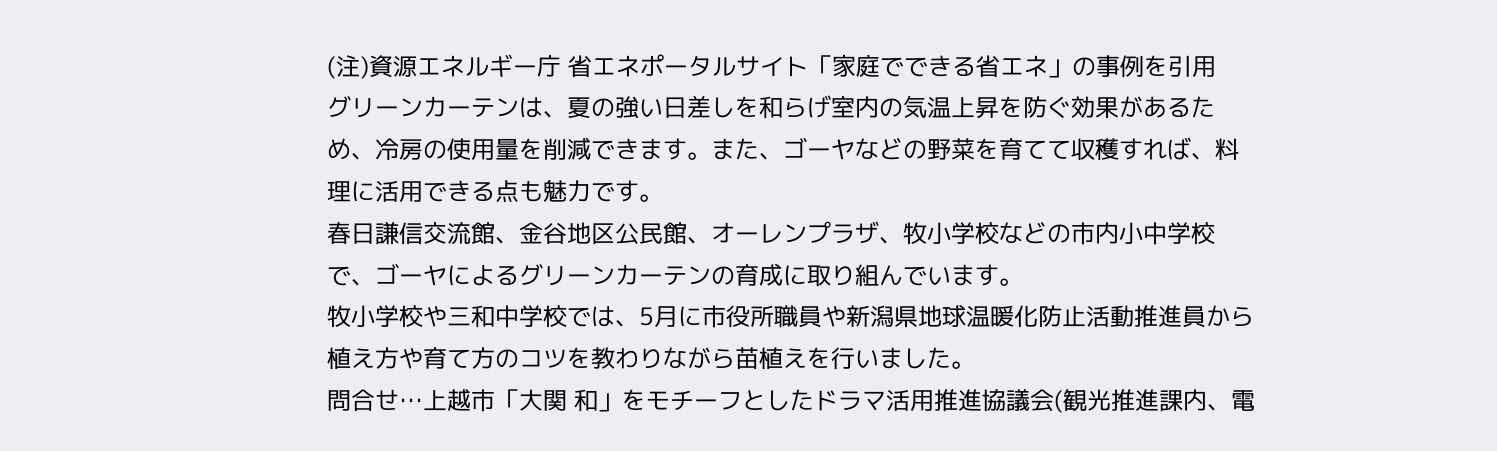(注)資源エネルギー庁 省エネポータルサイト「家庭でできる省エネ」の事例を引用
グリーンカーテンは、夏の強い日差しを和らげ室内の気温上昇を防ぐ効果があるため、冷房の使用量を削減できます。また、ゴーヤなどの野菜を育てて収穫すれば、料理に活用できる点も魅力です。
春日謙信交流館、金谷地区公民館、オーレンプラザ、牧小学校などの市内小中学校で、ゴーヤによるグリーンカーテンの育成に取り組んでいます。
牧小学校や三和中学校では、5月に市役所職員や新潟県地球温暖化防止活動推進員から植え方や育て方のコツを教わりながら苗植えを行いました。
問合せ…上越市「大関 和」をモチーフとしたドラマ活用推進協議会(観光推進課内、電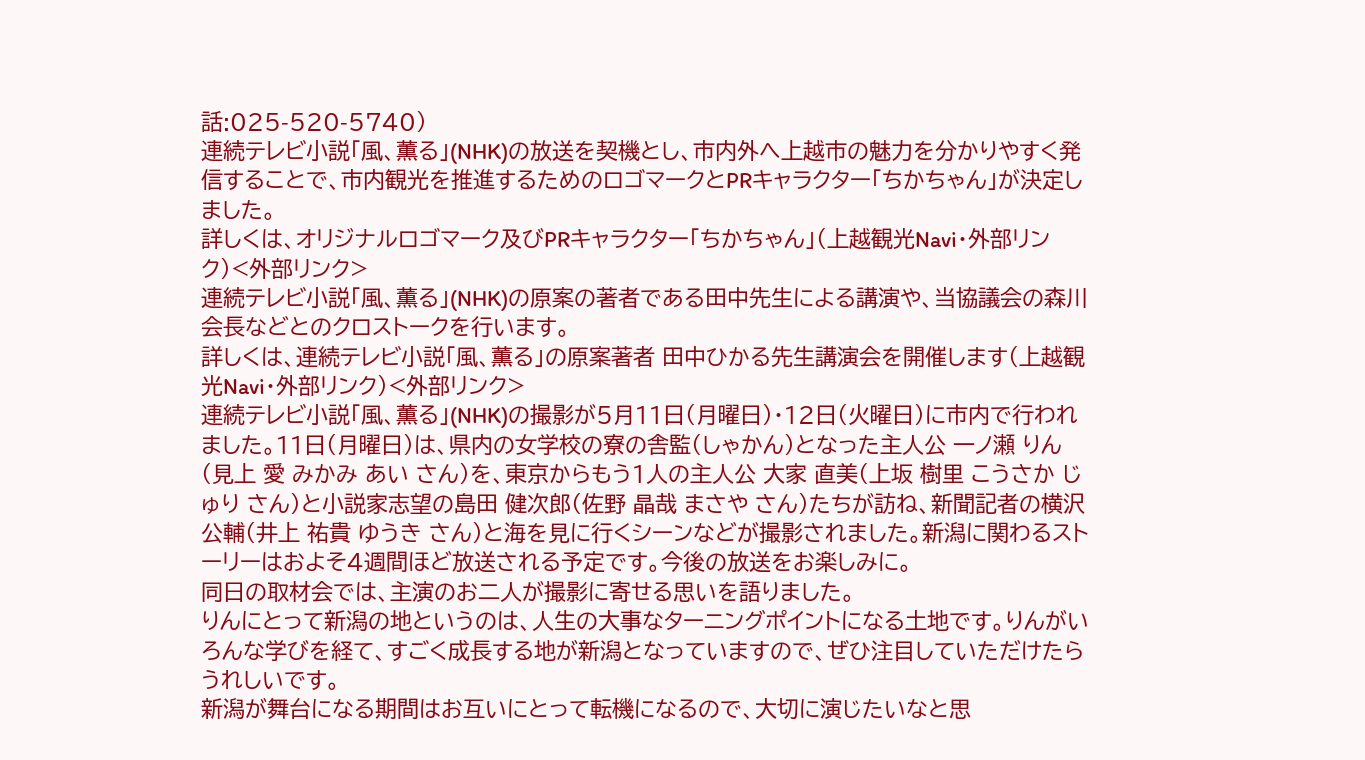話:025-520-5740)
連続テレビ小説「風、薫る」(NHK)の放送を契機とし、市内外へ上越市の魅力を分かりやすく発信することで、市内観光を推進するためのロゴマークとPRキャラクター「ちかちゃん」が決定しました。
詳しくは、オリジナルロゴマーク及びPRキャラクター「ちかちゃん」(上越観光Navi・外部リンク)<外部リンク>
連続テレビ小説「風、薫る」(NHK)の原案の著者である田中先生による講演や、当協議会の森川会長などとのクロストークを行います。
詳しくは、連続テレビ小説「風、薫る」の原案著者 田中ひかる先生講演会を開催します(上越観光Navi・外部リンク)<外部リンク>
連続テレビ小説「風、薫る」(NHK)の撮影が5月11日(月曜日)・12日(火曜日)に市内で行われました。11日(月曜日)は、県内の女学校の寮の舎監(しゃかん)となった主人公 一ノ瀬 りん(見上 愛 みかみ あい さん)を、東京からもう1人の主人公 大家 直美(上坂 樹里 こうさか じゅり さん)と小説家志望の島田 健次郎(佐野 晶哉 まさや さん)たちが訪ね、新聞記者の横沢 公輔(井上 祐貴 ゆうき さん)と海を見に行くシーンなどが撮影されました。新潟に関わるストーリーはおよそ4週間ほど放送される予定です。今後の放送をお楽しみに。
同日の取材会では、主演のお二人が撮影に寄せる思いを語りました。
りんにとって新潟の地というのは、人生の大事なターニングポイントになる土地です。りんがいろんな学びを経て、すごく成長する地が新潟となっていますので、ぜひ注目していただけたらうれしいです。
新潟が舞台になる期間はお互いにとって転機になるので、大切に演じたいなと思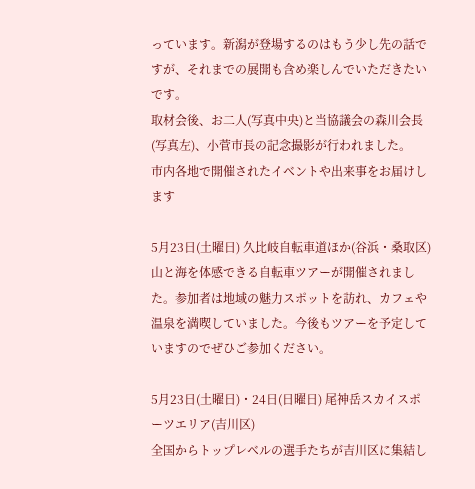っています。新潟が登場するのはもう少し先の話ですが、それまでの展開も含め楽しんでいただきたいです。
取材会後、お二人(写真中央)と当協議会の森川会長(写真左)、小菅市長の記念撮影が行われました。
市内各地で開催されたイベントや出来事をお届けします

5月23日(土曜日) 久比岐自転車道ほか(谷浜・桑取区)
山と海を体感できる自転車ツアーが開催されました。参加者は地域の魅力スポットを訪れ、カフェや温泉を満喫していました。今後もツアーを予定していますのでぜひご参加ください。

5月23日(土曜日)・24日(日曜日) 尾神岳スカイスポーツエリア(吉川区)
全国からトップレベルの選手たちが吉川区に集結し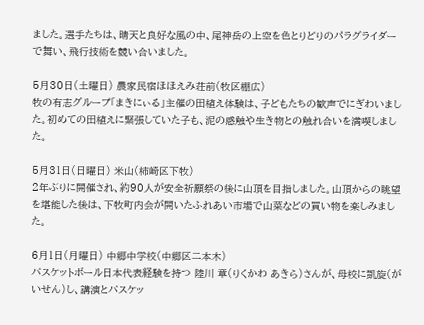ました。選手たちは、晴天と良好な風の中、尾神岳の上空を色とりどりのパラグライダーで舞い、飛行技術を競い合いました。

5月30日(土曜日) 農家民宿ほほえみ荘前(牧区棚広)
牧の有志グループ「まきにぃる」主催の田植え体験は、子どもたちの歓声でにぎわいました。初めての田植えに緊張していた子も、泥の感触や生き物との触れ合いを満喫しました。

5月31日(日曜日) 米山(柿崎区下牧)
2年ぶりに開催され、約90人が安全祈願祭の後に山頂を目指しました。山頂からの眺望を堪能した後は、下牧町内会が開いたふれあい市場で山菜などの買い物を楽しみました。

6月1日(月曜日) 中郷中学校(中郷区二本木)
バスケットボール日本代表経験を持つ 陸川 章(りくかわ あきら)さんが、母校に凱旋(がいせん)し、講演とバスケッ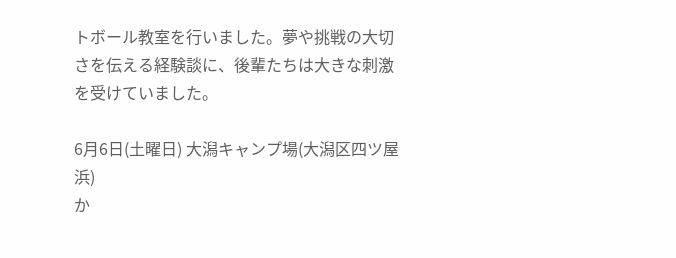トボール教室を行いました。夢や挑戦の大切さを伝える経験談に、後輩たちは大きな刺激を受けていました。

6月6日(土曜日) 大潟キャンプ場(大潟区四ツ屋浜)
か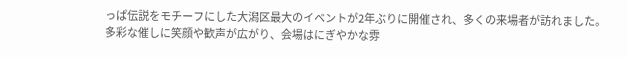っぱ伝説をモチーフにした大潟区最大のイベントが2年ぶりに開催され、多くの来場者が訪れました。多彩な催しに笑顔や歓声が広がり、会場はにぎやかな雰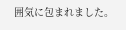囲気に包まれました。